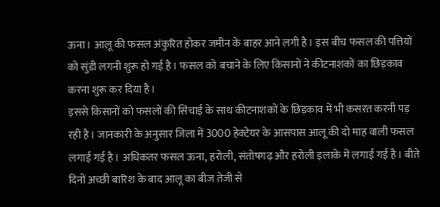ऊना। आलू की फसल अंकुरित होकर जमीन के बाहर आने लगी है। इस बीच फसल की पत्तियों को सुंडी लगनी शुरू हो गई है। फसल को बचाने के लिए किसानों ने कीटनाशकों का छिड़काव करना शुरू कर दिया है।
इससे किसानों को फसलों की सिंचाई के साथ कीटनाशकों के छिड़काव में भी कसरत करनी पड़ रही है। जानकारी के अनुसार जिला में 3000 हेक्टेयर के आसपास आलू की दो माह वाली फसल लगाई गई है। अधिकतर फसल ऊना, हरोली, संतोषगढ़ और हरोली इलाके में लगाई गई है। बीते दिनों अच्छी बारिश के बाद आलू का बीज तेजी से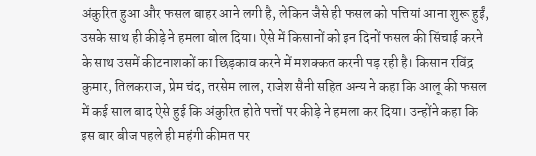अंकुरित हुआ और फसल बाहर आने लगी है, लेकिन जैसे ही फसल को पत्तियां आना शुरू हुईं, उसके साथ ही कीड़े ने हमला बोल दिया। ऐसे में किसानों को इन दिनों फसल की सिंचाई करने के साथ उसमें कीटनाशकों का छिड़काव करने में मशक्कत करनी पड़ रही है। किसान रविंद्र कुमार, तिलकराज, प्रेम चंद, तरसेम लाल, राजेश सैनी सहित अन्य ने कहा कि आलू की फसल में कई साल बाद ऐसे हुई कि अंकुरित होते पत्तों पर कीड़े ने हमला कर दिया। उन्होंने कहा कि इस बार बीज पहले ही महंगी कीमत पर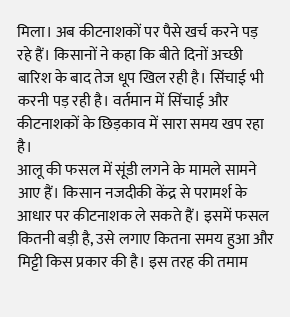मिला। अब कीटनाशकों पर पैसे खर्च करने पड़ रहे हैं। किसानों ने कहा कि बीते दिनों अच्छी बारिश के बाद तेज धूप खिल रही है। सिंचाई भी करनी पड़ रही है। वर्तमान में सिंचाई और कीटनाशकों के छिड़काव में सारा समय खप रहा है।
आलू की फसल में सूंडी लगने के मामले सामने आए हैं। किसान नजदीकी केंद्र से परामर्श के आधार पर कीटनाशक ले सकते हैं। इसमें फसल कितनी बड़ी है, उसे लगाए कितना समय हुआ और मिट्टी किस प्रकार की है। इस तरह की तमाम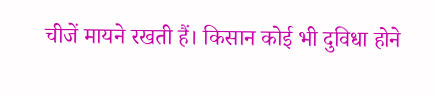चीजें मायने रखती हैं। किसान कोई भी दुविधा होने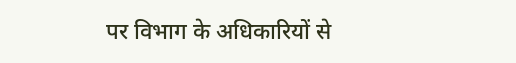पर विभाग के अधिकारियों से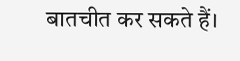बातचीत कर सकते हैं।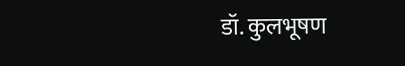डॉ. कुलभूषण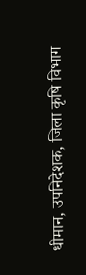धीमान, उपनिदेशक, जिला कृषि विभाग